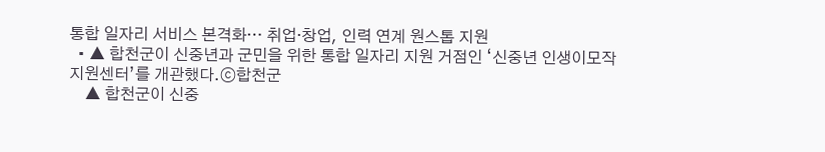통합 일자리 서비스 본격화… 취업·창업, 인력 연계 원스톱 지원
  • ▲ 합천군이 신중년과 군민을 위한 통합 일자리 지원 거점인 ‘신중년 인생이모작 지원센터’를 개관했다.ⓒ합천군
    ▲ 합천군이 신중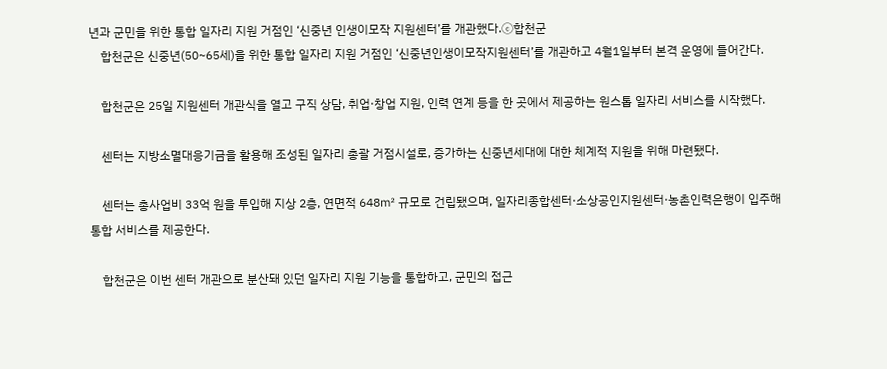년과 군민을 위한 통합 일자리 지원 거점인 ‘신중년 인생이모작 지원센터’를 개관했다.ⓒ합천군
    합천군은 신중년(50~65세)을 위한 통합 일자리 지원 거점인 ‘신중년인생이모작지원센터’를 개관하고 4월1일부터 본격 운영에 들어간다.

    합천군은 25일 지원센터 개관식을 열고 구직 상담, 취업·창업 지원, 인력 연계 등을 한 곳에서 제공하는 원스톱 일자리 서비스를 시작했다.

    센터는 지방소멸대응기금을 활용해 조성된 일자리 총괄 거점시설로, 증가하는 신중년세대에 대한 체계적 지원을 위해 마련됐다.

    센터는 총사업비 33억 원을 투입해 지상 2층, 연면적 648㎡ 규모로 건립됐으며, 일자리종합센터·소상공인지원센터·농촌인력은행이 입주해 통합 서비스를 제공한다.

    합천군은 이번 센터 개관으로 분산돼 있던 일자리 지원 기능을 통합하고, 군민의 접근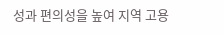성과 편의성을 높여 지역 고용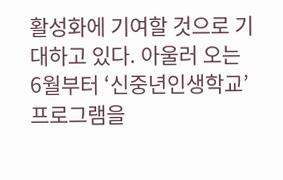활성화에 기여할 것으로 기대하고 있다. 아울러 오는 6월부터 ‘신중년인생학교’ 프로그램을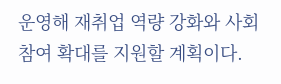운영해 재취업 역량 강화와 사회 참여 확대를 지원할 계획이다.